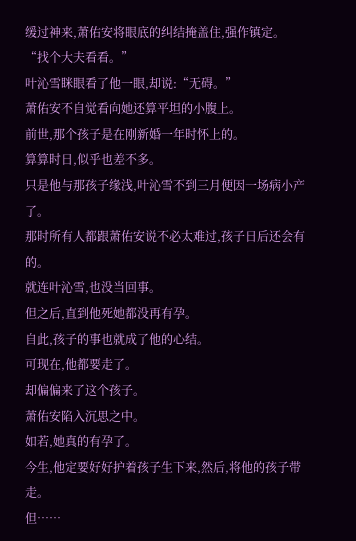缓过神来,萧佑安将眼底的纠结掩盖住,强作镇定。
“找个大夫看看。”
叶沁雪眯眼看了他一眼,却说:“无碍。”
萧佑安不自觉看向她还算平坦的小腹上。
前世,那个孩子是在刚新婚一年时怀上的。
算算时日,似乎也差不多。
只是他与那孩子缘浅,叶沁雪不到三月便因一场病小产了。
那时所有人都跟萧佑安说不必太难过,孩子日后还会有的。
就连叶沁雪,也没当回事。
但之后,直到他死她都没再有孕。
自此,孩子的事也就成了他的心结。
可现在,他都要走了。
却偏偏来了这个孩子。
萧佑安陷入沉思之中。
如若,她真的有孕了。
今生,他定要好好护着孩子生下来,然后,将他的孩子带走。
但……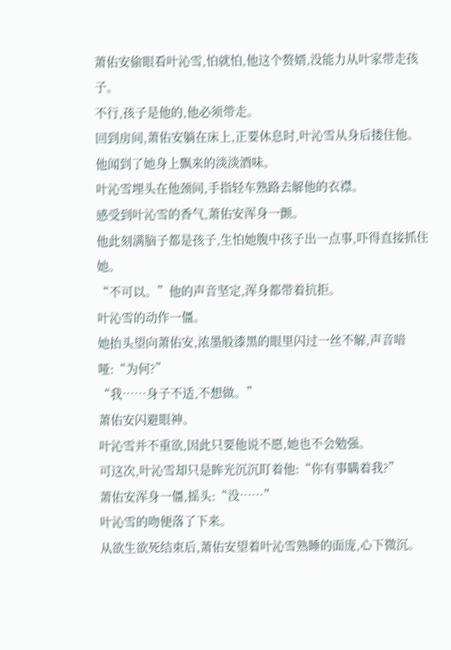萧佑安偷眼看叶沁雪,怕就怕,他这个赘婿,没能力从叶家带走孩子。
不行,孩子是他的,他必须带走。
回到房间,萧佑安躺在床上,正要休息时,叶沁雪从身后搂住他。
他闻到了她身上飘来的淡淡酒味。
叶沁雪埋头在他颈间,手指轻车熟路去解他的衣襟。
感受到叶沁雪的香气,萧佑安浑身一颤。
他此刻满脑子都是孩子,生怕她腹中孩子出一点事,吓得直接抓住她。
“不可以。”他的声音坚定,浑身都带着抗拒。
叶沁雪的动作一僵。
她抬头望向萧佑安,浓墨般漆黑的眼里闪过一丝不解,声音喑哑:“为何?”
“我……身子不适,不想做。”
萧佑安闪避眼神。
叶沁雪并不重欲,因此只要他说不愿,她也不会勉强。
可这次,叶沁雪却只是眸光沉沉盯着他:“你有事瞒着我?”
萧佑安浑身一僵,摇头:“没……”
叶沁雪的吻便落了下来。
从欲生欲死结束后,萧佑安望着叶沁雪熟睡的面庞,心下微沉。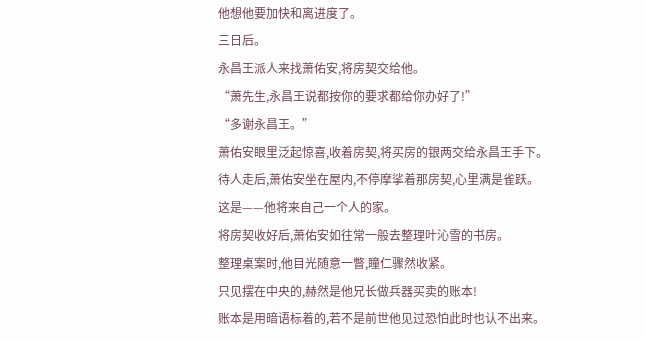他想他要加快和离进度了。
三日后。
永昌王派人来找萧佑安,将房契交给他。
“萧先生,永昌王说都按你的要求都给你办好了!”
“多谢永昌王。”
萧佑安眼里泛起惊喜,收着房契,将买房的银两交给永昌王手下。
待人走后,萧佑安坐在屋内,不停摩挲着那房契,心里满是雀跃。
这是——他将来自己一个人的家。
将房契收好后,萧佑安如往常一般去整理叶沁雪的书房。
整理桌案时,他目光随意一瞥,瞳仁骤然收紧。
只见摆在中央的,赫然是他兄长做兵器买卖的账本!
账本是用暗语标着的,若不是前世他见过恐怕此时也认不出来。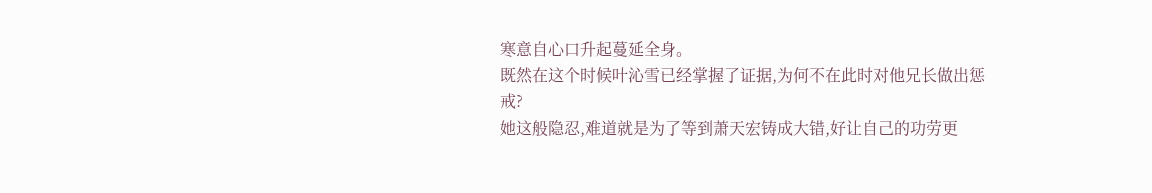寒意自心口升起蔓延全身。
既然在这个时候叶沁雪已经掌握了证据,为何不在此时对他兄长做出惩戒?
她这般隐忍,难道就是为了等到萧天宏铸成大错,好让自己的功劳更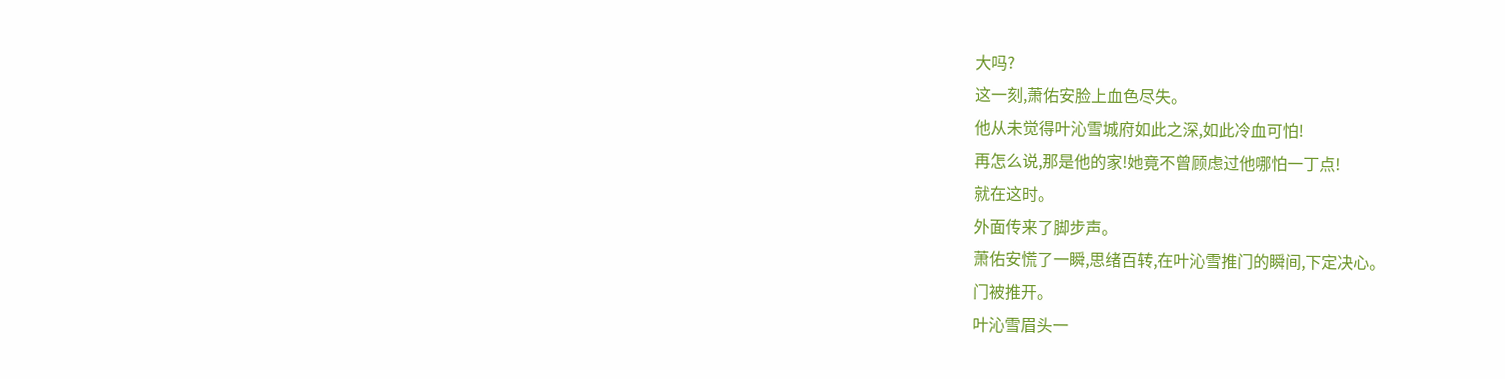大吗?
这一刻,萧佑安脸上血色尽失。
他从未觉得叶沁雪城府如此之深,如此冷血可怕!
再怎么说,那是他的家!她竟不曾顾虑过他哪怕一丁点!
就在这时。
外面传来了脚步声。
萧佑安慌了一瞬,思绪百转,在叶沁雪推门的瞬间,下定决心。
门被推开。
叶沁雪眉头一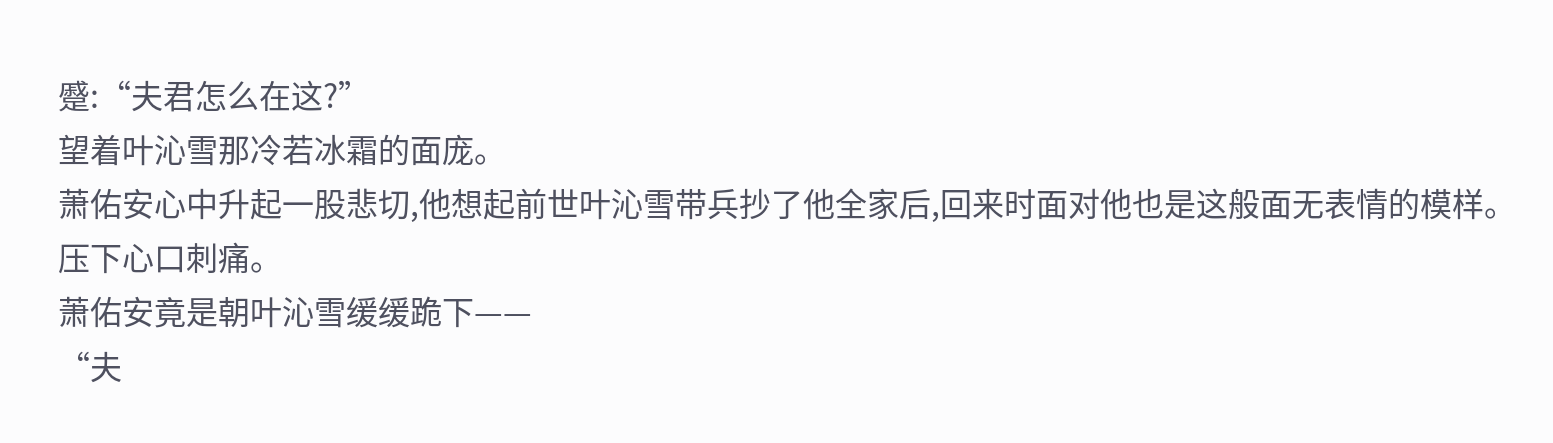蹙:“夫君怎么在这?”
望着叶沁雪那冷若冰霜的面庞。
萧佑安心中升起一股悲切,他想起前世叶沁雪带兵抄了他全家后,回来时面对他也是这般面无表情的模样。
压下心口刺痛。
萧佑安竟是朝叶沁雪缓缓跪下——
“夫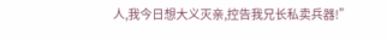人,我今日想大义灭亲,控告我兄长私卖兵器!”